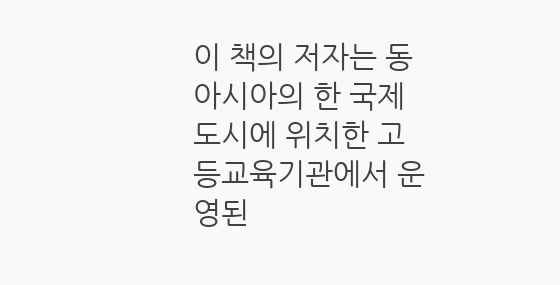이 책의 저자는 동아시아의 한 국제도시에 위치한 고등교육기관에서 운영된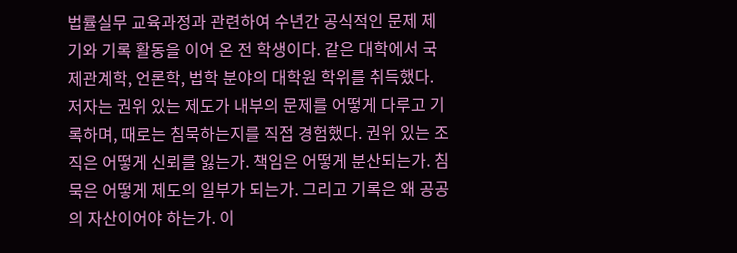법률실무 교육과정과 관련하여 수년간 공식적인 문제 제기와 기록 활동을 이어 온 전 학생이다. 같은 대학에서 국제관계학, 언론학, 법학 분야의 대학원 학위를 취득했다.
저자는 권위 있는 제도가 내부의 문제를 어떻게 다루고 기록하며, 때로는 침묵하는지를 직접 경험했다. 권위 있는 조직은 어떻게 신뢰를 잃는가. 책임은 어떻게 분산되는가. 침묵은 어떻게 제도의 일부가 되는가. 그리고 기록은 왜 공공의 자산이어야 하는가. 이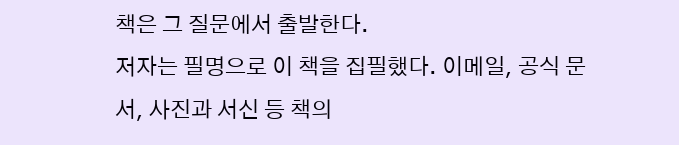책은 그 질문에서 출발한다.
저자는 필명으로 이 책을 집필했다. 이메일, 공식 문서, 사진과 서신 등 책의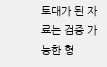토대가 된 자료는 검증 가능한 형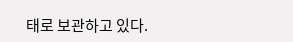태로 보관하고 있다.